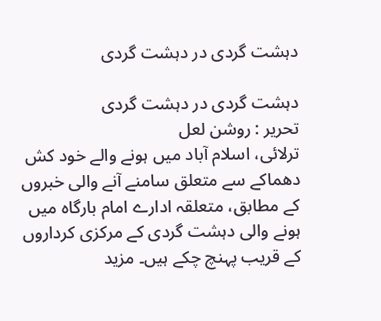دہشت گردی در دہشت گردی

دہشت گردی در دہشت گردی
تحریر : روشن لعل
ترلائی، اسلام آباد میں ہونے والے خود کش دھماکے سے متعلق سامنے آنے والی خبروں کے مطابق، متعلقہ ادارے امام بارگاہ میں ہونے والی دہشت گردی کے مرکزی کرداروں کے قریب پہنچ چکے ہیں۔ مزید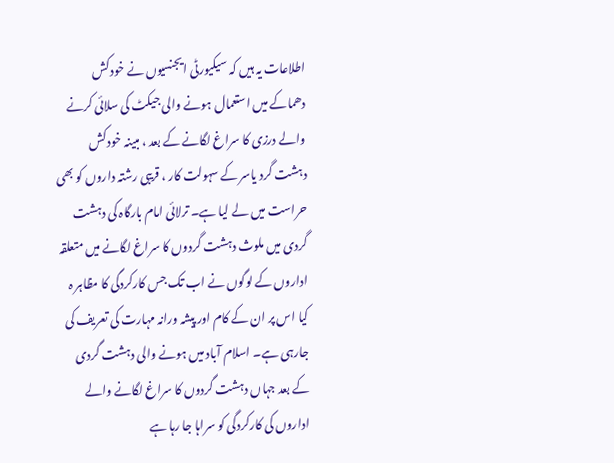اطلاعات یہ ہیں کہ سیکیورٹی ایجنسیوں نے خود کش دھماکے میں استعمال ہونے والی جیکٹ کی سلائی کرنے والے درزی کا سراغ لگانے کے بعد ، مبینہ خود کش دہشت گرد یاسر کے سہولت کار ، قریبی رشتہ داروں کو بھی حراست میں لے لیا ہے۔ ترلائی امام بارگاہ کی دہشت گردی میں ملوث دہشت گردوں کا سراغ لگانے میں متعلقہ اداروں کے لوگوں نے اب تک جس کارکردگی کا مظاہر ہ کیا اس پر ان کے کام اور پیشہ ورانہ مہارت کی تعریف کی جارہی ہے۔ اسلام آباد میں ہونے والی دہشت گردی کے بعد جہاں دہشت گردوں کا سراغ لگانے والے اداروں کی کارکردگی کو سراہا جا رہا ہے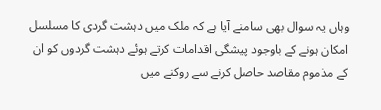وہاں یہ سوال بھی سامنے آیا ہے کہ ملک میں دہشت گردی کا مسلسل امکان ہونے کے باوجود پیشگی اقدامات کرتے ہوئے دہشت گردوں کو ان کے مذموم مقاصد حاصل کرنے سے روکنے میں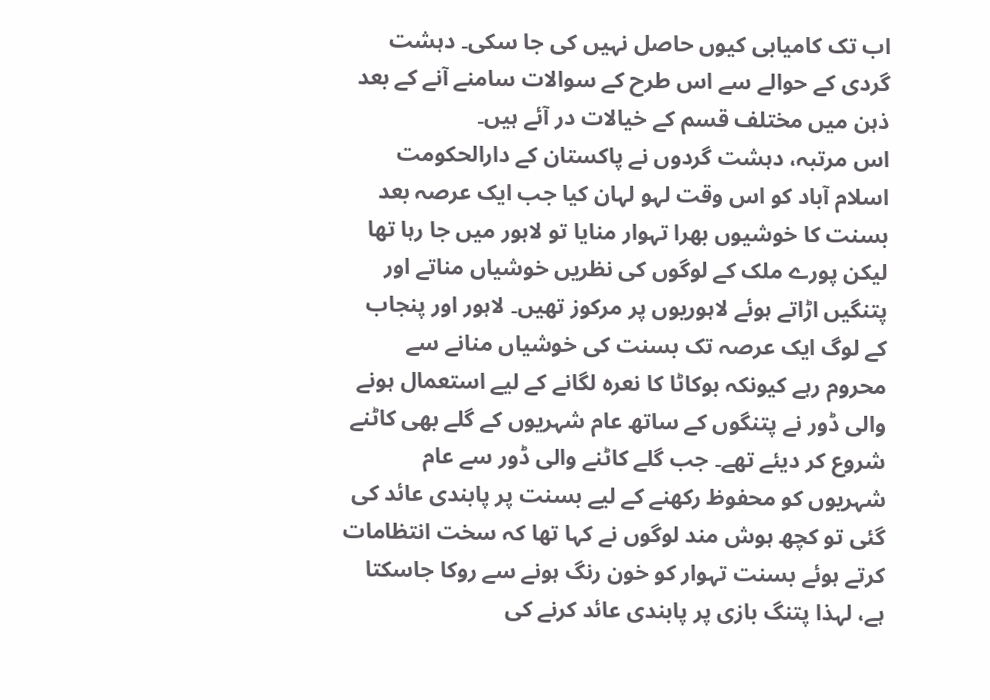اب تک کامیابی کیوں حاصل نہیں کی جا سکی۔ دہشت گردی کے حوالے سے اس طرح کے سوالات سامنے آنے کے بعد ذہن میں مختلف قسم کے خیالات در آئے ہیں۔
اس مرتبہ، دہشت گردوں نے پاکستان کے دارالحکومت اسلام آباد کو اس وقت لہو لہان کیا جب ایک عرصہ بعد بسنت کا خوشیوں بھرا تہوار منایا تو لاہور میں جا رہا تھا لیکن پورے ملک کے لوگوں کی نظریں خوشیاں مناتے اور پتنگیں اڑاتے ہوئے لاہوریوں پر مرکوز تھیں۔ لاہور اور پنجاب کے لوگ ایک عرصہ تک بسنت کی خوشیاں منانے سے محروم رہے کیونکہ بوکاٹا کا نعرہ لگانے کے لیے استعمال ہونے والی ڈور نے پتنگوں کے ساتھ عام شہریوں کے گلے بھی کاٹنے شروع کر دیئے تھے۔ جب گلے کاٹنے والی ڈور سے عام شہریوں کو محفوظ رکھنے کے لیے بسنت پر پابندی عائد کی گئی تو کچھ ہوش مند لوگوں نے کہا تھا کہ سخت انتظامات کرتے ہوئے بسنت تہوار کو خون رنگ ہونے سے روکا جاسکتا ہے، لہذا پتنگ بازی پر پابندی عائد کرنے کی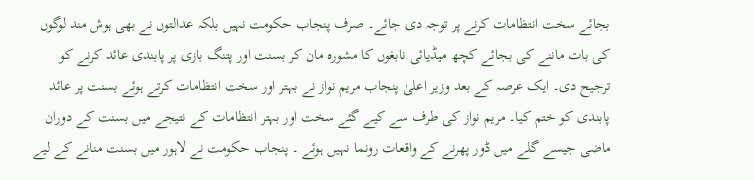بجائے سخت انتظامات کرنے پر توجہ دی جائے۔ صرف پنجاب حکومت نہیں بلکہ عدالتوں نے بھی ہوش مند لوگوں کی بات ماننے کی بجائے کچھ میڈیائی نابغوں کا مشورہ مان کر بسنت اور پتنگ بازی پر پابندی عائد کرنے کو ترجیح دی۔ ایک عرصہ کے بعد وزیر اعلیٰ پنجاب مریم نواز نے بہتر اور سخت انتظامات کرتے ہوئے بسنت پر عائد پابندی کو ختم کیا۔ مریم نواز کی طرف سے کیے گئے سخت اور بہتر انتظامات کے نتیجے میں بسنت کے دوران ماضی جیسے گلے میں ڈور پھرنے کے واقعات رونما نہیں ہوئے ۔ پنجاب حکومت نے لاہور میں بسنت منانے کے لیے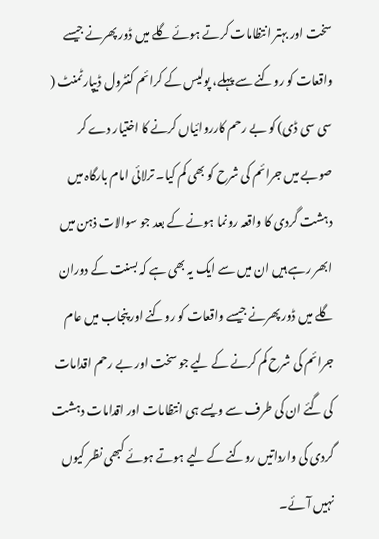سخت اور بہتر انتظامات کرتے ہوئے گلے میں ڈور پھرنے جیسے واقعات کو روکنے سے پہلے، پولیس کے کرائم کنٹرول ڈیپارٹمنٹ ( سی سی ڈی) کو بے رحم کارروائیاں کرنے کا اختیار دے کر صوبے میں جرائم کی شرح کو بھی کم کیا۔ ترلائی امام بارگاہ میں دہشت گردی کا واقعہ رونما ہونے کے بعد جو سوالات ذہن میں ابھر رہے ہیں ان میں سے ایک یہ بھی ہے کہ بسنت کے دوران گلے میں ڈور پھرنے جیسے واقعات کو روکنے اور پنجاب میں عام جرائم کی شرح کم کرنے کے لیے جو سخت اور بے رحم اقدامات کی گئے ان کی طرف سے ویسے ہی انتظامات اور اقدامات دہشت گردی کی وارداتیں روکنے کے لیے ہوتے ہوئے کبھی نظر کیوں نہیں آئے۔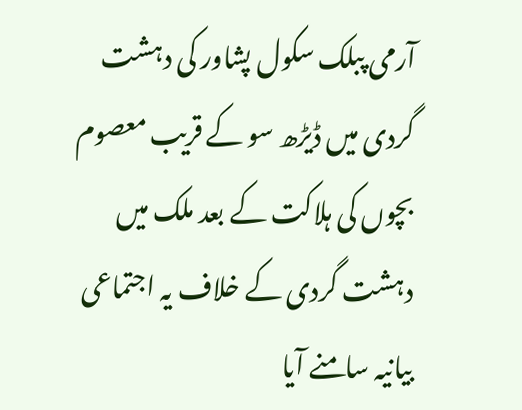آرمی پبلک سکول پشاور کی دہشت گردی میں ڈیڑھ سو کے قریب معصوم بچوں کی ہلاکت کے بعد ملک میں دہشت گردی کے خلاف یہ اجتماعی بیانیہ سامنے آیا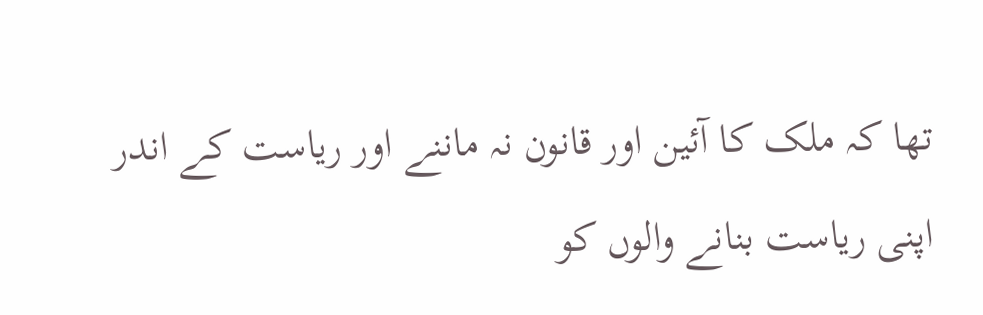تھا کہ ملک کا آئین اور قانون نہ ماننے اور ریاست کے اندر اپنی ریاست بنانے والوں کو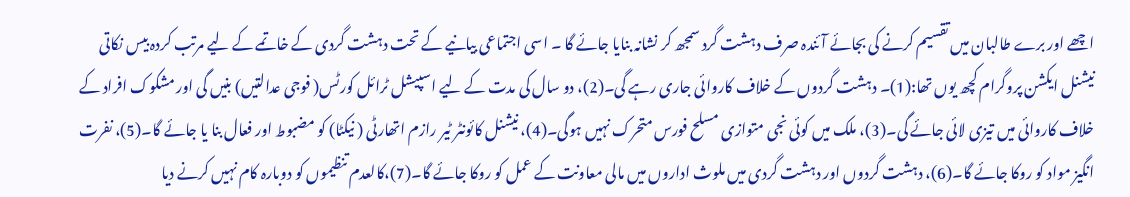اچھے اور برے طالبان میں تقسیم کرنے کی بجائے آئندہ صرف دہشت گرد سمجھ کر نشانہ بنایا جائے گا ۔ اسی اجتماعی بیانیے کے تحت دہشت گردی کے خاتمے کے لیے مرتب کردہ بیس نکاتی نیشنل ایکشن پروگرام کچھ یوں تھا:(1)۔ دہشت گردوں کے خلاف کاروائی جاری رہے گی۔(2)، دو سال کی مدت کے لیے اسپیشل ٹرائل کورٹس( فوجی عدالتیں) بنیں گی اور مشکوک افراد کے خلاف کاروائی میں تیزی لائی جائے گی۔(3)، ملک میں کوئی نجی متوازی مسلح فورس متحرک نہیں ہوگی۔(4)، نیشنل کائونٹر ٹیر رازم اتھارٹی ( نیکٹا) کو مضبوط اور فعال بنا یا جائے گا۔(5)، نفرت انگیز مواد کو روکا جائے گا۔(6)، دہشت گردوں اور دہشت گردی میں ملوث اداروں میں مالی معاونت کے عمل کو روکا جائے گا۔(7)،کالعدم تنظیموں کو دوبارہ کام نہیں کرنے دیا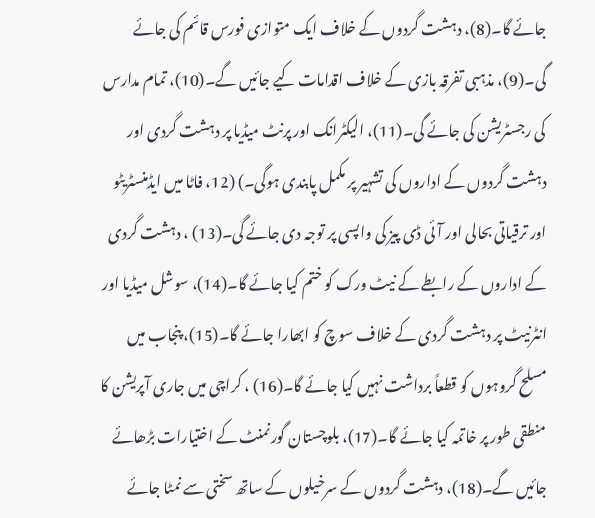جائے گا۔(8)، دہشت گردوں کے خلاف ایک متوازی فورس قائم کی جائے گی۔(9)، مذہبی تفرقہ بازی کے خلاف اقدامات کیے جائیں گے۔(10)، تمام مدارس کی رجسٹریشن کی جائے گی۔(11)، الیکٹرانک اور پرنٹ میڈیا پر دہشت گردی اور دہشت گردوں کے اداروں کی تشہیر پر مکمل پابندی ہوگی۔) (12، فاٹا میں ایڈمنسٹریٹو اور ترقیاتی بحالی اور آئی ڈی پیز کی واپسی پر توجہ دی جائے گی۔(13) ، دہشت گردی کے اداروں کے رابطے کے نیٹ ورک کو ختم کیا جائے گا۔(14)، سوشل میڈیا اور انٹرنیٹ پر دہشت گردی کے خلاف سوچ کو ابھارا جائے گا۔(15)، پنجاب میں مسلح گروہوں کو قطعاً برداشت نہیں کیا جائے گا۔(16) ، کراچی میں جاری آپریشن کا منطقی طور پر خاتمہ کیا جائے گا۔(17)، بلوچستان گورنمنٹ کے اختیارات بڑھائے جائیں گے۔(18)، دہشت گردوں کے سرخیلوں کے ساتھ سختی سے نمٹا جائے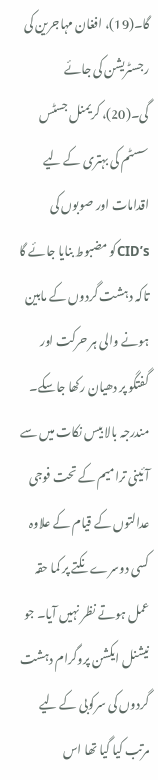گا۔(19)، افغان مہاجرین کی رجسٹریشن کی جائے گی۔(20)، کریمنل جسٹس سسٹم کی بہتری کے لیے اقدامات اور صوبوں کی CID’sکو مضبوط بنایا جائے گا تاکہ دہشت گردوں کے مابین ہونے والی ہر حرکت اور گفتگو پر دھیان رکھا جاسکے۔
مندرجہ بالا بیس نکات میں سے آئینی ترامیم کے تحت فوجی عدالتوں کے قیام کے علاوہ کسی دوسرے نکتے پر کما حقہ عمل ہوتے نظر نہیں آیا۔ جو نیشنل ایکشن پروگرام دہشت گردوں کی سرکوبی کے لیے مرتب کیا گیا تھا اس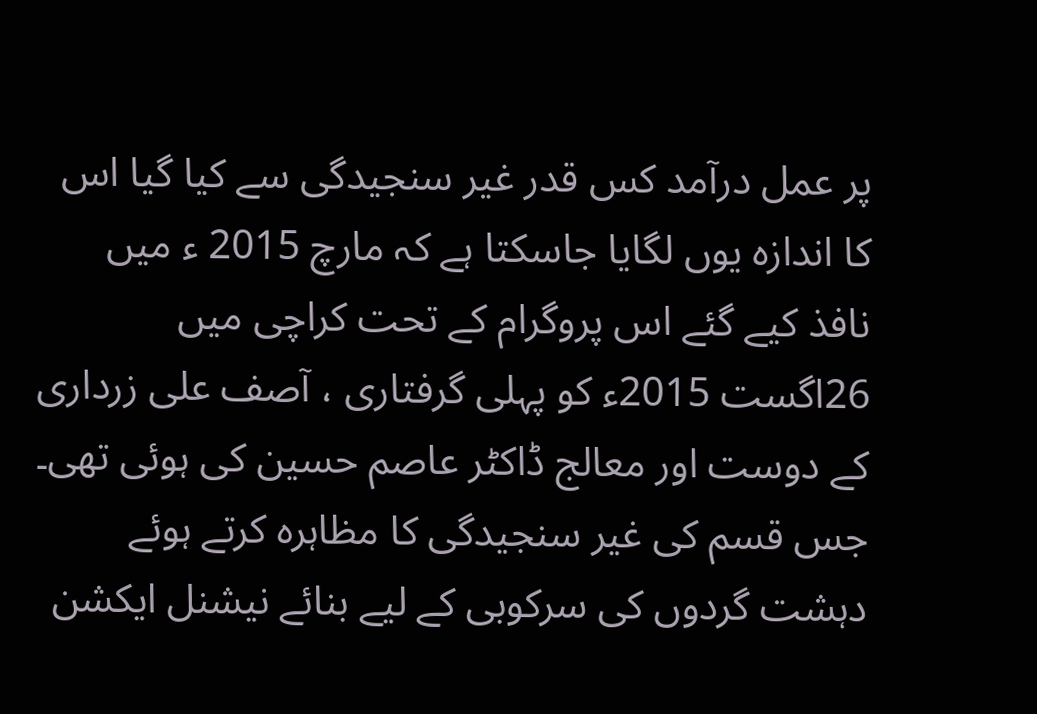پر عمل درآمد کس قدر غیر سنجیدگی سے کیا گیا اس کا اندازہ یوں لگایا جاسکتا ہے کہ مارچ 2015 ء میں نافذ کیے گئے اس پروگرام کے تحت کراچی میں 26اگست 2015ء کو پہلی گرفتاری ، آصف علی زرداری کے دوست اور معالج ڈاکٹر عاصم حسین کی ہوئی تھی۔ جس قسم کی غیر سنجیدگی کا مظاہرہ کرتے ہوئے دہشت گردوں کی سرکوبی کے لیے بنائے نیشنل ایکشن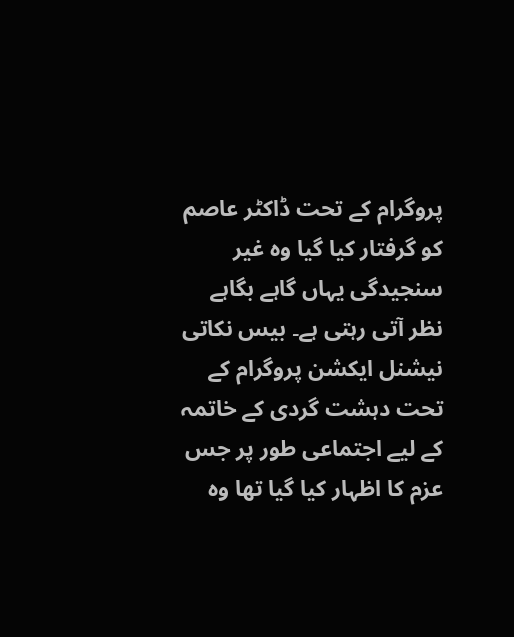پروگرام کے تحت ڈاکٹر عاصم کو گرفتار کیا گیا وہ غیر سنجیدگی یہاں گاہے بگاہے نظر آتی رہتی ہے۔ بیس نکاتی نیشنل ایکشن پروگرام کے تحت دہشت گردی کے خاتمہ کے لیے اجتماعی طور پر جس عزم کا اظہار کیا گیا تھا وہ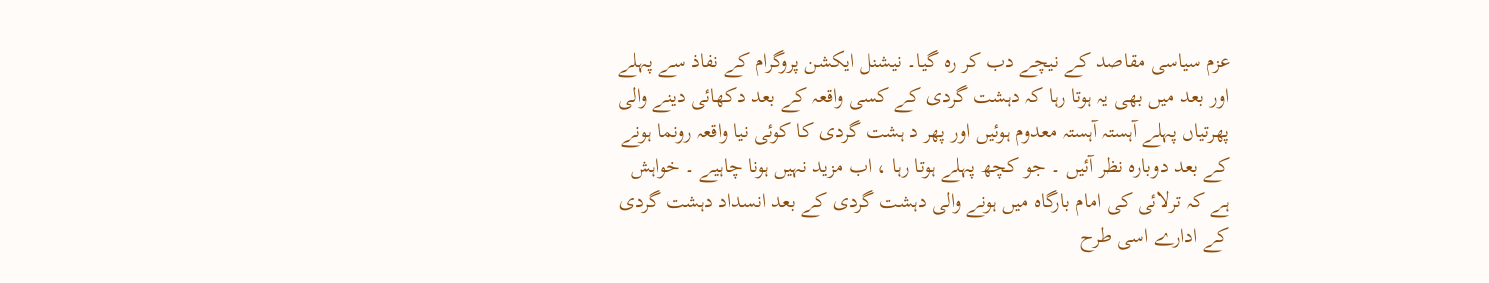عزم سیاسی مقاصد کے نیچے دب کر رہ گیا۔ نیشنل ایکشن پروگرام کے نفاذ سے پہلے اور بعد میں بھی یہ ہوتا رہا کہ دہشت گردی کے کسی واقعہ کے بعد دکھائی دینے والی پھرتیاں پہلے آہستہ آہستہ معدوم ہوئیں اور پھر د ہشت گردی کا کوئی نیا واقعہ رونما ہونے کے بعد دوبارہ نظر آئیں ۔ جو کچھ پہلے ہوتا رہا ، اب مزید نہیں ہونا چاہیے ۔ خواہش ہے کہ ترلائی کی امام بارگاہ میں ہونے والی دہشت گردی کے بعد انسداد دہشت گردی کے ادارے اسی طرح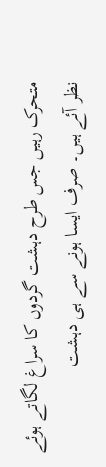متحرک رہیں جس طرح دہشت گردوں کا سراغ لگاتے ہوئے نظر آئے ہیں۔ صرف ایسا ہونے سے ہی دہشت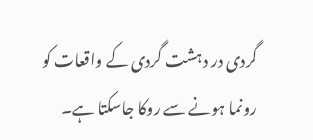گردی در دہشت گردی کے واقعات کو رونما ہونے سے روکا جاسکتا ہے۔